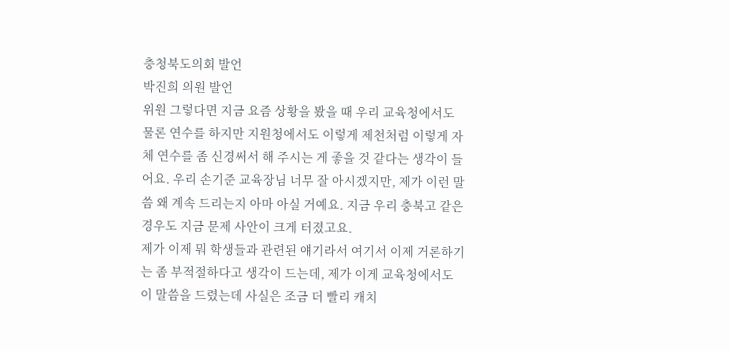충청북도의회 발언
박진희 의원 발언
위원 그렇다면 지금 요즘 상황을 봤을 때 우리 교육청에서도 물론 연수를 하지만 지원청에서도 이렇게 제천처럼 이렇게 자체 연수를 좀 신경써서 해 주시는 게 좋을 것 같다는 생각이 들어요. 우리 손기준 교육장님 너무 잘 아시겠지만, 제가 이런 말씀 왜 계속 드리는지 아마 아실 거예요. 지금 우리 충북고 같은 경우도 지금 문제 사안이 크게 터졌고요.
제가 이제 뭐 학생들과 관련된 얘기라서 여기서 이제 거론하기는 좀 부적절하다고 생각이 드는데, 제가 이게 교육청에서도 이 말씀을 드렸는데 사실은 조금 더 빨리 캐치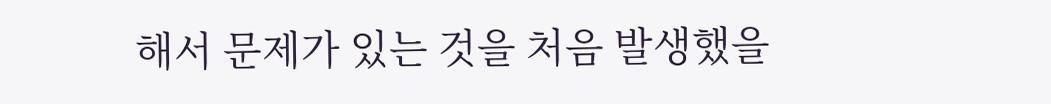해서 문제가 있는 것을 처음 발생했을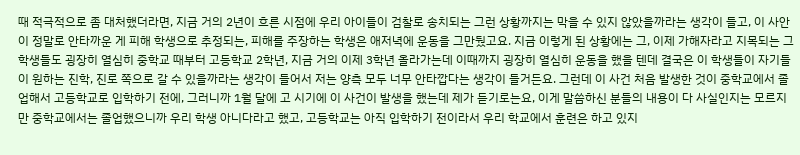때 적극적으로 좀 대처했더라면, 지금 거의 2년이 흐른 시점에 우리 아이들이 검찰로 송치되는 그런 상황까지는 막을 수 있지 않았을까라는 생각이 들고, 이 사안이 정말로 안타까운 게 피해 학생으로 추정되는, 피해를 주장하는 학생은 애저녁에 운동을 그만뒀고요. 지금 이렇게 된 상황에는 그, 이제 가해자라고 지목되는 그 학생들도 굉장히 열심히 중학교 때부터 고등학교 2학년, 지금 거의 이제 3학년 올라가는데 이때까지 굉장히 열심히 운동을 했을 텐데 결국은 이 학생들이 자기들이 원하는 진학, 진로 쪽으로 갈 수 있을까라는 생각이 들어서 저는 양측 모두 너무 안타깝다는 생각이 들거든요. 그런데 이 사건 처음 발생한 것이 중학교에서 졸업해서 고등학교로 입학하기 전에, 그러니까 1월 달에 고 시기에 이 사건이 발생을 했는데 제가 듣기로는요, 이게 말씀하신 분들의 내용이 다 사실인지는 모르지만 중학교에서는 졸업했으니까 우리 학생 아니다라고 했고, 고등학교는 아직 입학하기 전이라서 우리 학교에서 훈련은 하고 있지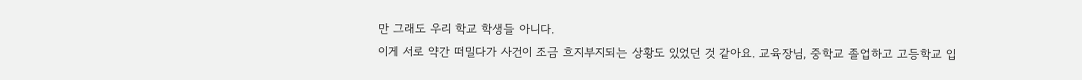만 그래도 우리 학교 학생들 아니다.
이게 서로 약간 떠밀다가 사건이 조금 흐지부지되는 상황도 있었던 것 같아요. 교육장님, 중학교 졸업하고 고등학교 입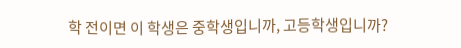학 전이면 이 학생은 중학생입니까, 고등학생입니까?